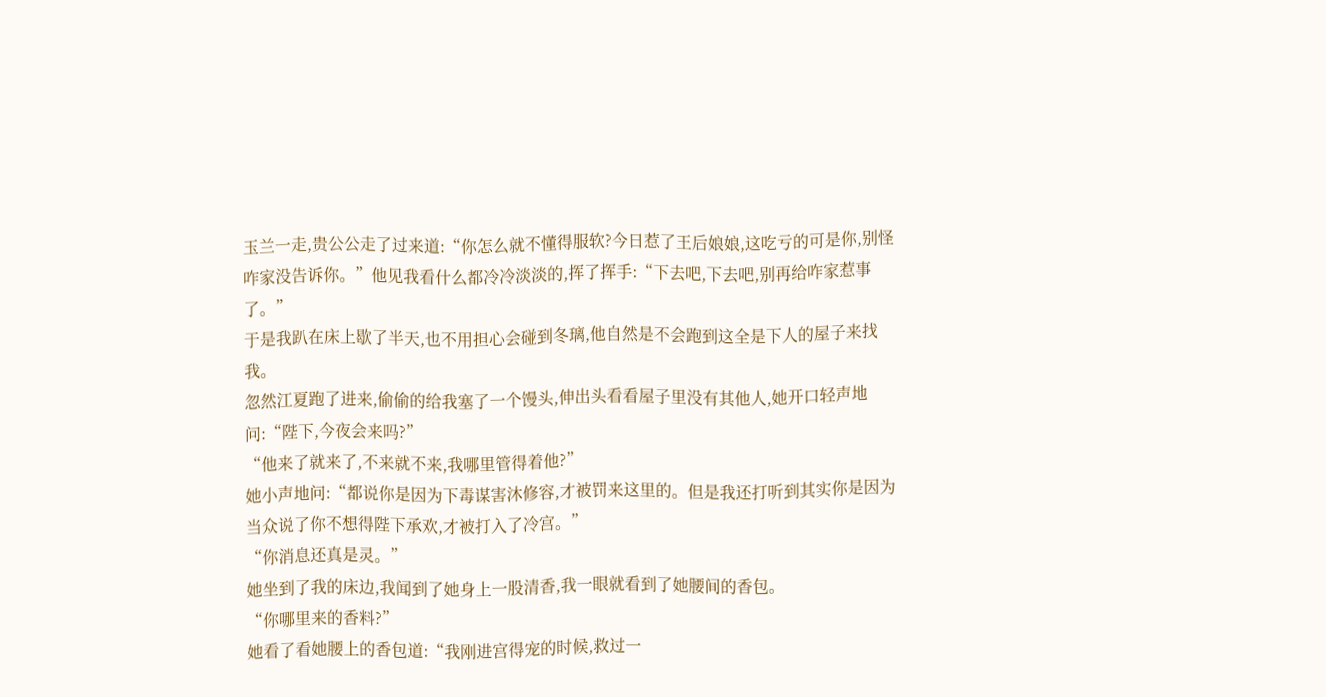玉兰一走,贵公公走了过来道:“你怎么就不懂得服软?今日惹了王后娘娘,这吃亏的可是你,别怪咋家没告诉你。”他见我看什么都冷冷淡淡的,挥了挥手:“下去吧,下去吧,别再给咋家惹事了。”
于是我趴在床上歇了半天,也不用担心会碰到冬璃,他自然是不会跑到这全是下人的屋子来找我。
忽然江夏跑了进来,偷偷的给我塞了一个馒头,伸出头看看屋子里没有其他人,她开口轻声地问:“陛下,今夜会来吗?”
“他来了就来了,不来就不来,我哪里管得着他?”
她小声地问:“都说你是因为下毒谋害沐修容,才被罚来这里的。但是我还打听到其实你是因为当众说了你不想得陛下承欢,才被打入了冷宫。”
“你消息还真是灵。”
她坐到了我的床边,我闻到了她身上一股清香,我一眼就看到了她腰间的香包。
“你哪里来的香料?”
她看了看她腰上的香包道:“我刚进宫得宠的时候,救过一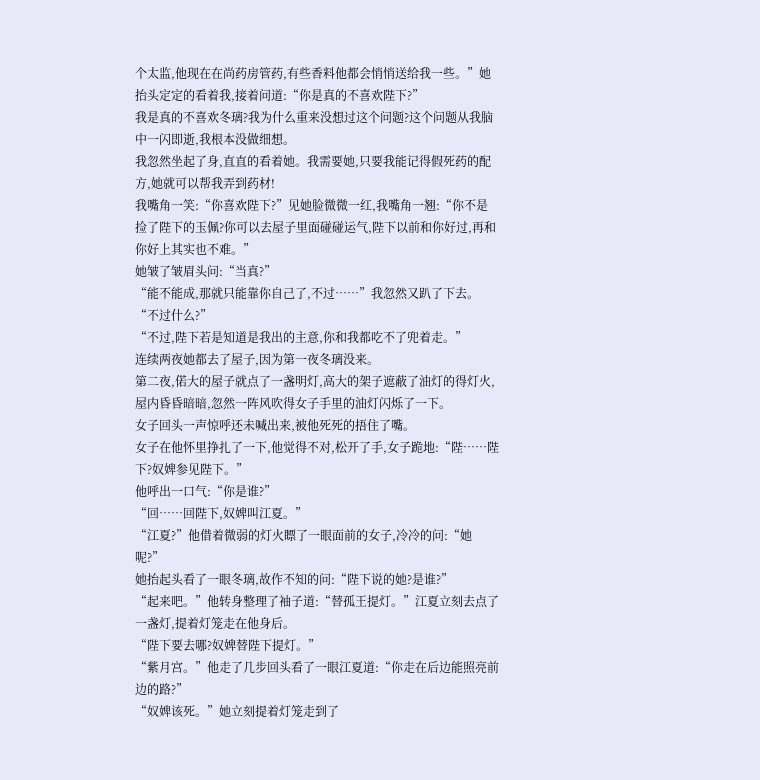个太监,他现在在尚药房管药,有些香料他都会悄悄送给我一些。”她抬头定定的看着我,接着问道:“你是真的不喜欢陛下?”
我是真的不喜欢冬璃?我为什么重来没想过这个问题?这个问题从我脑中一闪即逝,我根本没做细想。
我忽然坐起了身,直直的看着她。我需要她,只要我能记得假死药的配方,她就可以帮我弄到药材!
我嘴角一笑:“你喜欢陛下?”见她脸微微一红,我嘴角一翘:“你不是捡了陛下的玉佩?你可以去屋子里面碰碰运气,陛下以前和你好过,再和你好上其实也不难。”
她皱了皱眉头问:“当真?”
“能不能成,那就只能靠你自己了,不过……”我忽然又趴了下去。
“不过什么?”
“不过,陛下若是知道是我出的主意,你和我都吃不了兜着走。”
连续两夜她都去了屋子,因为第一夜冬璃没来。
第二夜,偌大的屋子就点了一盏明灯,高大的架子遮蔽了油灯的得灯火,屋内昏昏暗暗,忽然一阵风吹得女子手里的油灯闪烁了一下。
女子回头一声惊呼还未喊出来,被他死死的捂住了嘴。
女子在他怀里挣扎了一下,他觉得不对,松开了手,女子跪地:“陛……陛下?奴婢参见陛下。”
他呼出一口气:“你是谁?”
“回……回陛下,奴婢叫江夏。”
“江夏?”他借着微弱的灯火瞟了一眼面前的女子,冷冷的问:“她呢?”
她抬起头看了一眼冬璃,故作不知的问:“陛下说的她?是谁?”
“起来吧。”他转身整理了袖子道:“替孤王提灯。”江夏立刻去点了一盏灯,提着灯笼走在他身后。
“陛下要去哪?奴婢替陛下提灯。”
“紫月宫。”他走了几步回头看了一眼江夏道:“你走在后边能照亮前边的路?”
“奴婢该死。”她立刻提着灯笼走到了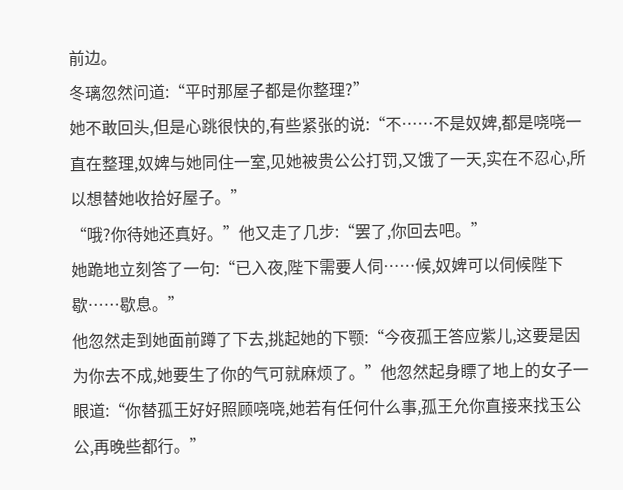前边。
冬璃忽然问道:“平时那屋子都是你整理?”
她不敢回头,但是心跳很快的,有些紧张的说:“不……不是奴婢,都是哓哓一直在整理,奴婢与她同住一室,见她被贵公公打罚,又饿了一天,实在不忍心,所以想替她收拾好屋子。”
“哦?你待她还真好。”他又走了几步:“罢了,你回去吧。”
她跪地立刻答了一句:“已入夜,陛下需要人伺……候,奴婢可以伺候陛下歇……歇息。”
他忽然走到她面前蹲了下去,挑起她的下颚:“今夜孤王答应紫儿,这要是因为你去不成,她要生了你的气可就麻烦了。”他忽然起身瞟了地上的女子一眼道:“你替孤王好好照顾哓哓,她若有任何什么事,孤王允你直接来找玉公公,再晚些都行。”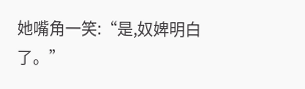她嘴角一笑:“是,奴婢明白了。”